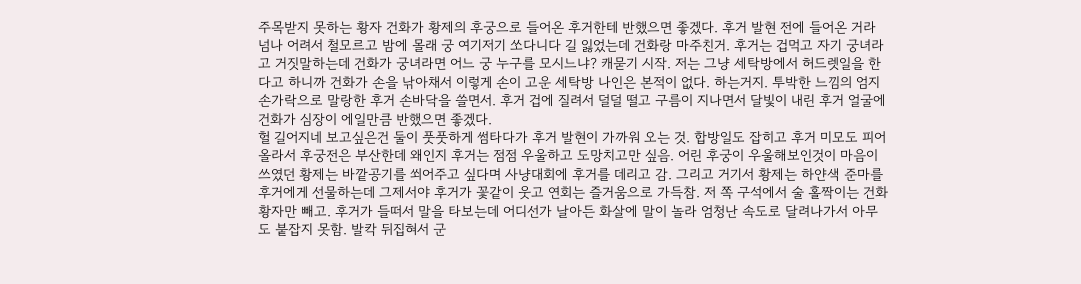주목받지 못하는 황자 건화가 황제의 후궁으로 들어온 후거한테 반했으면 좋겠다. 후거 발현 전에 들어온 거라 넘나 어려서 철모르고 밤에 몰래 궁 여기저기 쏘다니다 길 잃었는데 건화랑 마주친거. 후거는 겁먹고 자기 궁녀라고 거짓말하는데 건화가 궁녀라면 어느 궁 누구를 모시느냐? 캐묻기 시작. 저는 그냥 세탁방에서 허드렛일을 한다고 하니까 건화가 손을 낚아채서 이렇게 손이 고운 세탁방 나인은 본적이 없다. 하는거지. 투박한 느낌의 엄지손가락으로 말랑한 후거 손바닥을 쓸면서. 후거 겁에 질려서 덜덜 떨고 구름이 지나면서 달빛이 내린 후거 얼굴에 건화가 심장이 에일만큼 반했으면 좋겠다.
헐 길어지네 보고싶은건 둘이 풋풋하게 썸타다가 후거 발현이 가까워 오는 것. 합방일도 잡히고 후거 미모도 피어올라서 후궁전은 부산한데 왜인지 후거는 점점 우울하고 도망치고만 싶음. 어린 후궁이 우울해보인것이 마음이 쓰였던 황제는 바깥공기를 쐬어주고 싶다며 사냥대회에 후거를 데리고 감. 그리고 거기서 황제는 하얀색 준마를 후거에게 선물하는데 그제서야 후거가 꽃같이 웃고 연회는 즐거움으로 가득참. 저 쪽 구석에서 술 홀짝이는 건화황자만 빼고. 후거가 들떠서 말을 타보는데 어디선가 날아든 화살에 말이 놀라 엄청난 속도로 달려나가서 아무도 붙잡지 못함. 발칵 뒤집혀서 군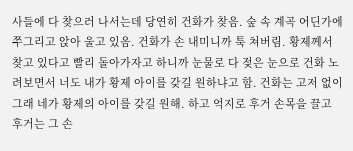사들에 다 찾으러 나서는데 당연히 건화가 찾음. 숲 속 계곡 어딘가에 쭈그리고 앉아 울고 있음. 건화가 손 내미니까 툭 쳐버림. 황제께서 찾고 있다고 빨리 돌아가자고 하니까 눈물로 다 젖은 눈으로 건화 노려보면서 너도 내가 황제 아이를 갖길 원하냐고 함. 건화는 고저 없이 그래 네가 황제의 아이를 갖길 원해. 하고 억지로 후거 손목을 끌고 후거는 그 손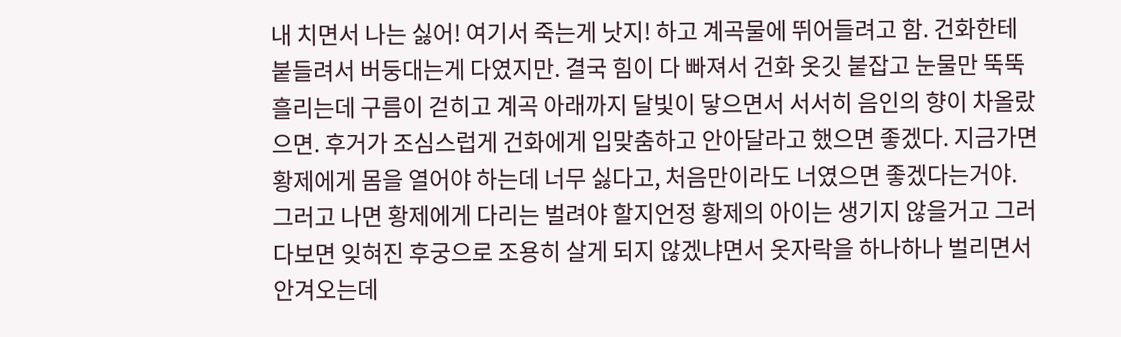내 치면서 나는 싫어! 여기서 죽는게 낫지! 하고 계곡물에 뛰어들려고 함. 건화한테 붙들려서 버둥대는게 다였지만. 결국 힘이 다 빠져서 건화 옷깃 붙잡고 눈물만 뚝뚝 흘리는데 구름이 걷히고 계곡 아래까지 달빛이 닿으면서 서서히 음인의 향이 차올랐으면. 후거가 조심스럽게 건화에게 입맞춤하고 안아달라고 했으면 좋겠다. 지금가면 황제에게 몸을 열어야 하는데 너무 싫다고, 처음만이라도 너였으면 좋겠다는거야. 그러고 나면 황제에게 다리는 벌려야 할지언정 황제의 아이는 생기지 않을거고 그러다보면 잊혀진 후궁으로 조용히 살게 되지 않겠냐면서 옷자락을 하나하나 벌리면서 안겨오는데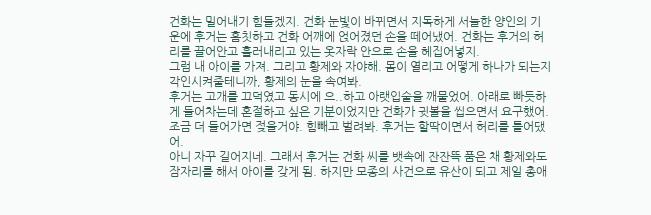건화는 밀어내기 힘들겠지. 건화 눈빛이 바뀌면서 지독하게 서늘한 양인의 기운에 후거는 흠칫하고 건화 어깨에 얹어졌던 손을 떼어냈어. 건화는 후거의 허리를 끌어안고 흘러내리고 있는 옷자락 안으로 손을 헤집어넣지.
그럼 내 아이를 가져. 그리고 황제와 자야해. 몸이 열리고 어떻게 하나가 되는지 각인시켜줄테니까, 황제의 눈을 속여봐.
후거는 고개를 끄덕였고 동시에 으..하고 아랫입술을 깨물었어. 아래로 빠듯하게 들어차는데 혼절하고 싶은 기분이었지만 건화가 귓볼을 씹으면서 요구했어. 조금 더 들어가면 젖을거야. 힘빼고 벌려봐. 후거는 할딱이면서 허리를 틀어댔어.
아니 자꾸 길어지네. 그래서 후거는 건화 씨를 뱃속에 잔잔뜩 품은 채 황제와도 잠자리를 해서 아이를 갖게 됨. 하지만 모종의 사건으로 유산이 되고 제일 총애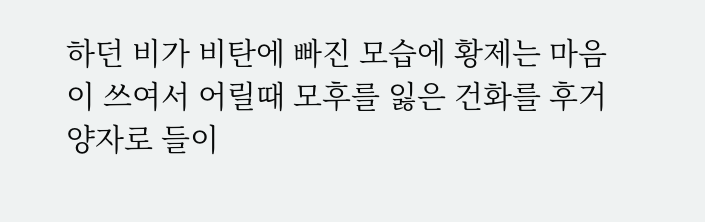하던 비가 비탄에 빠진 모습에 황제는 마음이 쓰여서 어릴때 모후를 잃은 건화를 후거 양자로 들이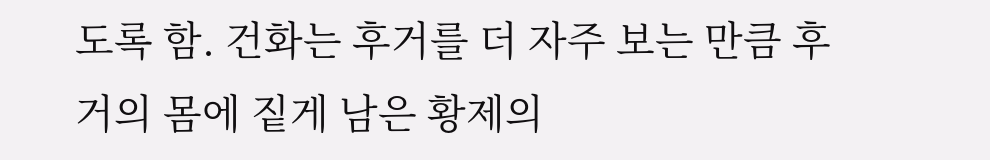도록 함. 건화는 후거를 더 자주 보는 만큼 후거의 몸에 짙게 남은 황제의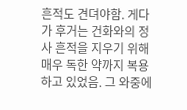흔적도 견뎌야함. 게다가 후거는 건화와의 정사 흔적을 지우기 위해 매우 독한 약까지 복용하고 있었음. 그 와중에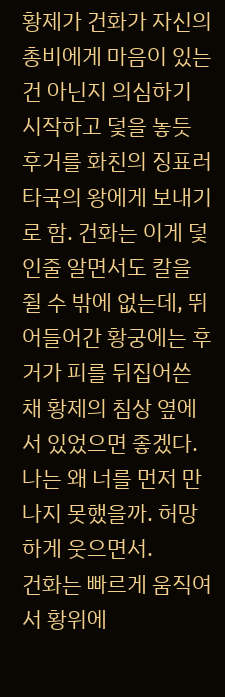황제가 건화가 자신의 총비에게 마음이 있는건 아닌지 의심하기 시작하고 덫을 놓듯 후거를 화친의 징표러 타국의 왕에게 보내기로 함. 건화는 이게 덫인줄 알면서도 칼을 쥘 수 밖에 없는데, 뛰어들어간 황궁에는 후거가 피를 뒤집어쓴 채 황제의 침상 옆에 서 있었으면 좋겠다. 나는 왜 너를 먼저 만나지 못했을까. 허망하게 웃으면서.
건화는 빠르게 움직여서 황위에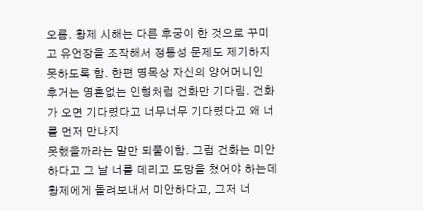오름. 황제 시해는 다른 후궁이 한 것으로 꾸미고 유언장을 조작해서 정통성 문제도 제기하지 못하도록 함. 한편 명목상 자신의 양어머니인 후거는 영혼없는 인형처럼 건화만 기다림. 건화가 오면 기다렸다고 너무너무 기다렸다고 왜 너를 먼저 만나지
못했을까라는 말만 되풀이함. 그럼 건화는 미안하다고 그 날 너를 데리고 도망을 쳤어야 하는데 황제에게 돌려보내서 미안하다고, 그저 너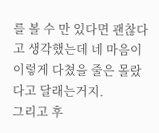를 볼 수 만 있다면 괜찮다고 생각했는데 네 마음이 이렇게 다쳤을 줄은 몰랐다고 달래는거지.
그리고 후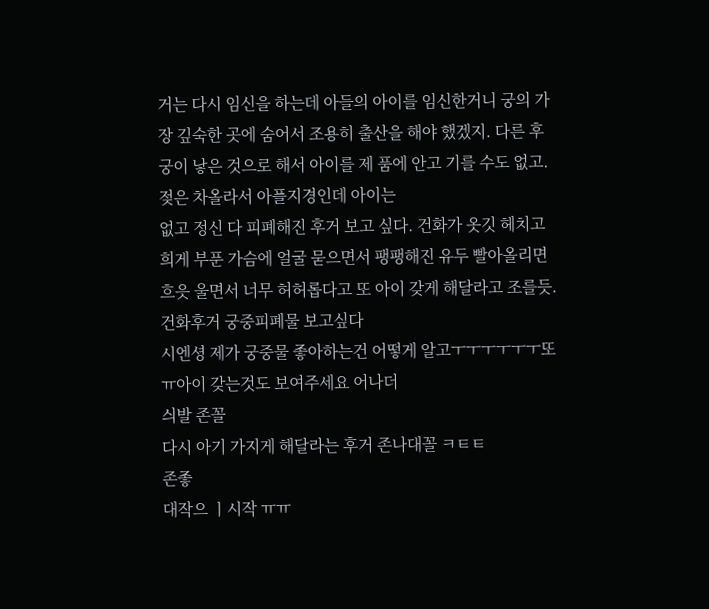거는 다시 임신을 하는데 아들의 아이를 임신한거니 궁의 가장 깊숙한 곳에 숨어서 조용히 출산을 해야 했겠지. 다른 후궁이 낳은 것으로 해서 아이를 제 품에 안고 기를 수도 없고. 젖은 차올라서 아플지경인데 아이는
없고 정신 다 피폐해진 후거 보고 싶다. 건화가 옷깃 헤치고 희게 부푼 가슴에 얼굴 묻으면서 팽팽해진 유두 빨아올리면 흐읏 울면서 너무 허허롭다고 또 아이 갖게 해달라고 조를듯.
건화후거 궁중피폐물 보고싶다
시엔셩 제가 궁중물 좋아하는건 어떻게 알고ㅜㅜㅜㅜㅜㅜ또ㅠ아이 갖는것도 보여주세요 어나더
싀발 존꼴
다시 아기 가지게 해달라는 후거 존나대꼴 ㅋㅌㅌ
존좋
대작으 ㅣ시작 ㅠㅠ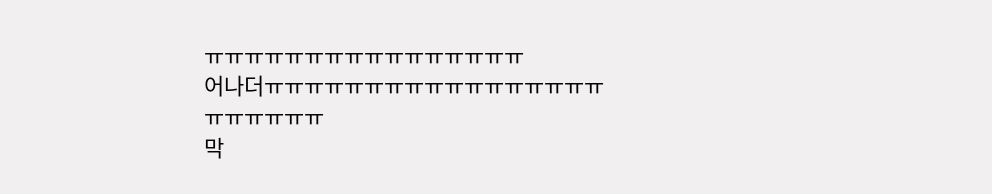ㅠㅠㅠㅠㅠㅠㅠㅠㅠㅠㅠㅠㅠㅠㅠㅠ
어나더ㅠㅠㅠㅠㅠㅠㅠㅠㅠㅠㅠㅠㅠㅠㅠㅠㅠㅠㅠㅠㅠㅠㅠ
막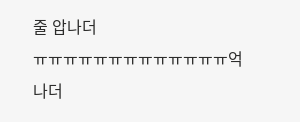줄 압나더
ㅠㅠㅠㅠㅠㅠㅠㅠㅠㅠㅠㅠㅠ억나더